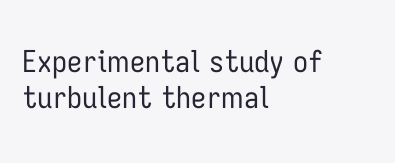Experimental study of turbulent thermal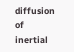diffusion of inertial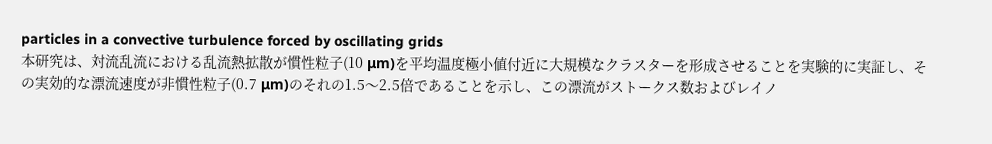particles in a convective turbulence forced by oscillating grids
本研究は、対流乱流における乱流熱拡散が慣性粒子(10 μm)を平均温度極小値付近に大規模なクラスターを形成させることを実験的に実証し、その実効的な漂流速度が非慣性粒子(0.7 μm)のそれの1.5〜2.5倍であることを示し、この漂流がストークス数およびレイノ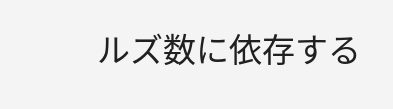ルズ数に依存する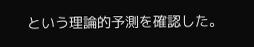という理論的予測を確認した。